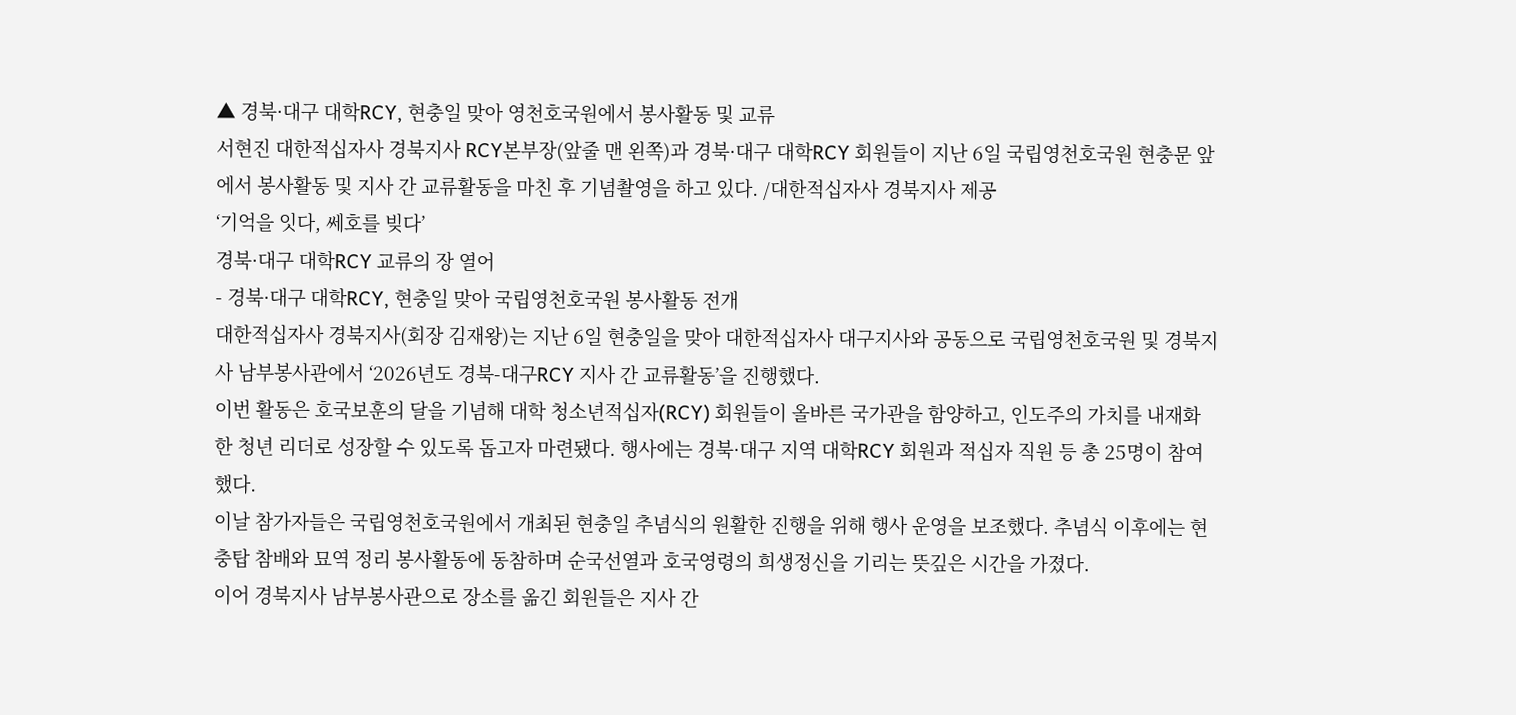▲ 경북·대구 대학RCY, 현충일 맞아 영천호국원에서 봉사활동 및 교류
서현진 대한적십자사 경북지사 RCY본부장(앞줄 맨 왼쪽)과 경북·대구 대학RCY 회원들이 지난 6일 국립영천호국원 현충문 앞에서 봉사활동 및 지사 간 교류활동을 마친 후 기념촬영을 하고 있다. /대한적십자사 경북지사 제공
‘기억을 잇다, 쎄호를 빚다’
경북·대구 대학RCY 교류의 장 열어
- 경북·대구 대학RCY, 현충일 맞아 국립영천호국원 봉사활동 전개
대한적십자사 경북지사(회장 김재왕)는 지난 6일 현충일을 맞아 대한적십자사 대구지사와 공동으로 국립영천호국원 및 경북지사 남부봉사관에서 ‘2026년도 경북-대구RCY 지사 간 교류활동’을 진행했다.
이번 활동은 호국보훈의 달을 기념해 대학 청소년적십자(RCY) 회원들이 올바른 국가관을 함양하고, 인도주의 가치를 내재화한 청년 리더로 성장할 수 있도록 돕고자 마련됐다. 행사에는 경북·대구 지역 대학RCY 회원과 적십자 직원 등 총 25명이 참여했다.
이날 참가자들은 국립영천호국원에서 개최된 현충일 추념식의 원활한 진행을 위해 행사 운영을 보조했다. 추념식 이후에는 현충탑 참배와 묘역 정리 봉사활동에 동참하며 순국선열과 호국영령의 희생정신을 기리는 뜻깊은 시간을 가졌다.
이어 경북지사 남부봉사관으로 장소를 옮긴 회원들은 지사 간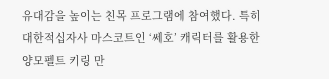유대감을 높이는 친목 프로그램에 참여했다. 특히 대한적십자사 마스코트인 ‘쎄호’ 캐릭터를 활용한 양모펠트 키링 만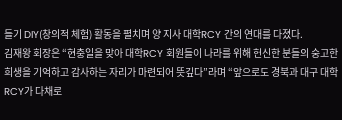들기 DIY(창의적 체험) 활동을 펼치며 양 지사 대학RCY 간의 연대를 다졌다.
김재왕 회장은 “현충일을 맞아 대학RCY 회원들이 나라를 위해 헌신한 분들의 숭고한 희생을 기억하고 감사하는 자리가 마련되어 뜻깊다”라며 “앞으로도 경북과 대구 대학RCY가 다채로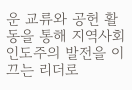운 교류와 공헌 활동을 통해 지역사회 인도주의 발전을 이끄는 리더로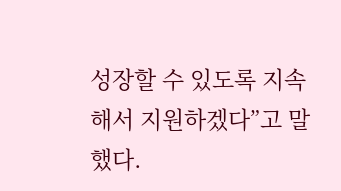성장할 수 있도록 지속해서 지원하겠다”고 말했다.